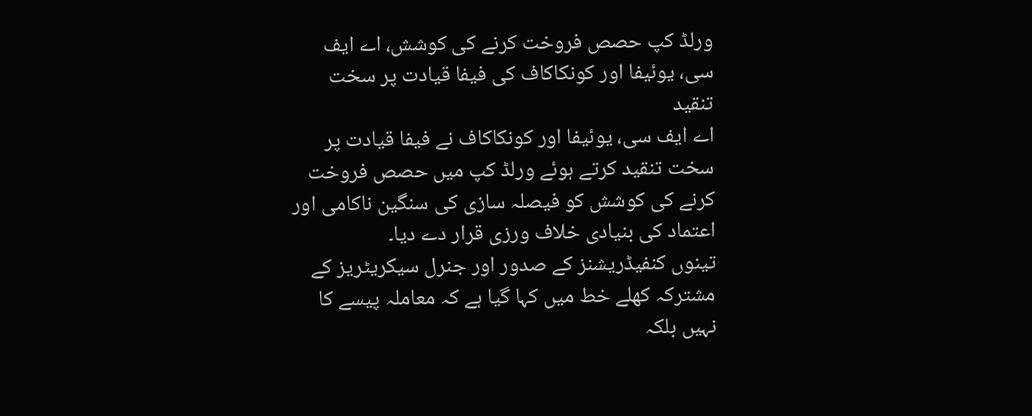ورلڈ کپ حصص فروخت کرنے کی کوشش، اے ایف سی، یوئیفا اور کونکاکاف کی فیفا قیادت پر سخت تنقید
اے ایف سی، یوئیفا اور کونکاکاف نے فیفا قیادت پر سخت تنقید کرتے ہوئے ورلڈ کپ میں حصص فروخت کرنے کی کوشش کو فیصلہ سازی کی سنگین ناکامی اور اعتماد کی بنیادی خلاف ورزی قرار دے دیا۔
تینوں کنفیڈریشنز کے صدور اور جنرل سیکریٹریز کے مشترکہ کھلے خط میں کہا گیا ہے کہ معاملہ پیسے کا نہیں بلکہ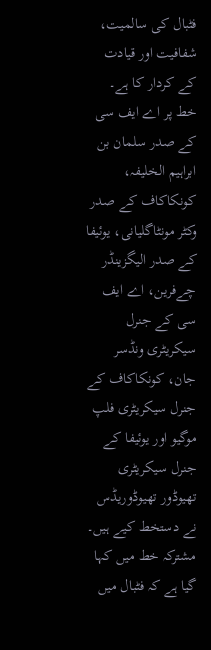فٹبال کی سالمیت، شفافیت اور قیادت کے کردار کا ہے۔
خط پر اے ایف سی کے صدر سلمان بن ابراہیم الخلیفہ، کونکاکاف کے صدر وکٹر مونٹاگلیانی، یوئیفا کے صدر الیگزینڈر چےفرین، اے ایف سی کے جنرل سیکریٹری ونڈسر جان، کونکاکاف کے جنرل سیکریٹری فلپ موگیو اور یوئیفا کے جنرل سیکریٹری تھیوڈور تھیوڈوریڈس نے دستخط کیے ہیں۔
مشترکہ خط میں کہا گیا ہے کہ فٹبال میں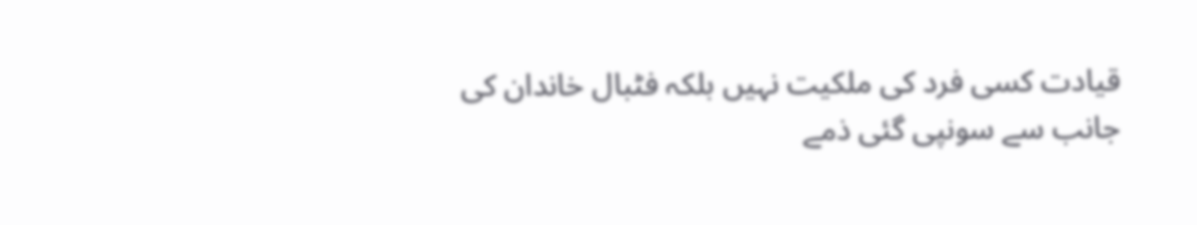قیادت کسی فرد کی ملکیت نہیں بلکہ فٹبال خاندان کی جانب سے سونپی گئی ذمے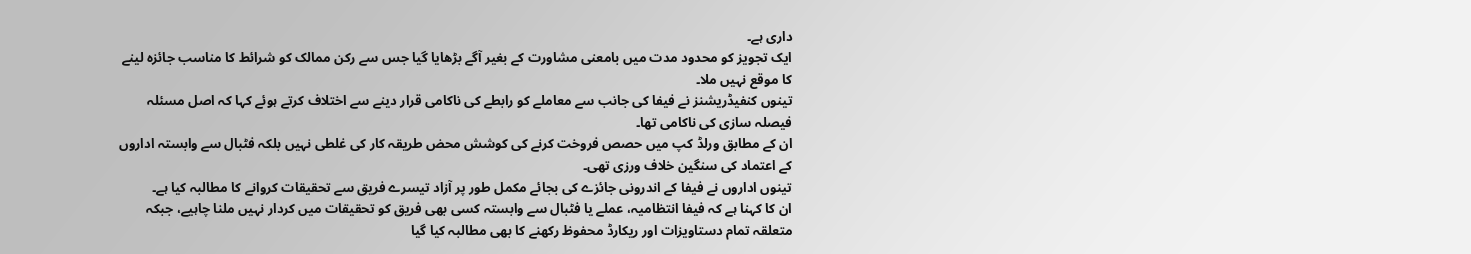داری ہے۔
ایک تجویز کو محدود مدت میں بامعنی مشاورت کے بغیر آگے بڑھایا گیا جس سے رکن ممالک کو شرائط کا مناسب جائزہ لینے کا موقع نہیں ملا۔
تینوں کنفیڈریشنز نے فیفا کی جانب سے معاملے کو رابطے کی ناکامی قرار دینے سے اختلاف کرتے ہوئے کہا کہ اصل مسئلہ فیصلہ سازی کی ناکامی تھا۔
ان کے مطابق ورلڈ کپ میں حصص فروخت کرنے کی کوشش محض طریقہ کار کی غلطی نہیں بلکہ فٹبال سے وابستہ اداروں کے اعتماد کی سنگین خلاف ورزی تھی۔
تینوں اداروں نے فیفا کے اندرونی جائزے کی بجائے مکمل طور پر آزاد تیسرے فریق سے تحقیقات کروانے کا مطالبہ کیا ہے۔
ان کا کہنا ہے کہ فیفا انتظامیہ، عملے یا فٹبال سے وابستہ کسی بھی فریق کو تحقیقات میں کردار نہیں ملنا چاہیے، جبکہ متعلقہ تمام دستاویزات اور ریکارڈ محفوظ رکھنے کا بھی مطالبہ کیا گیا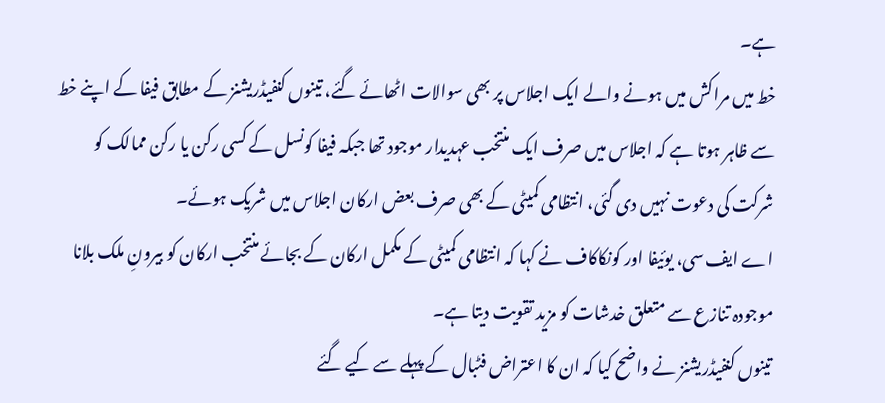ہے۔
خط میں مراکش میں ہونے والے ایک اجلاس پر بھی سوالات اٹھائے گئے، تینوں کنفیڈریشنز کے مطابق فیفا کے اپنے خط سے ظاہر ہوتا ہے کہ اجلاس میں صرف ایک منتخب عہدیدار موجود تھا جبکہ فیفا کونسل کے کسی رکن یا رکن ممالک کو شرکت کی دعوت نہیں دی گئی، انتظامی کمیٹی کے بھی صرف بعض ارکان اجلاس میں شریک ہوئے۔
اے ایف سی، یوئیفا اور کونکاکاف نے کہا کہ انتظامی کمیٹی کے مکمل ارکان کے بجائے منتخب ارکان کو بیرونِ ملک بلانا موجودہ تنازع سے متعلق خدشات کو مزید تقویت دیتا ہے۔
تینوں کنفیڈریشنز نے واضح کیا کہ ان کا اعتراض فٹبال کے پہلے سے کیے گئے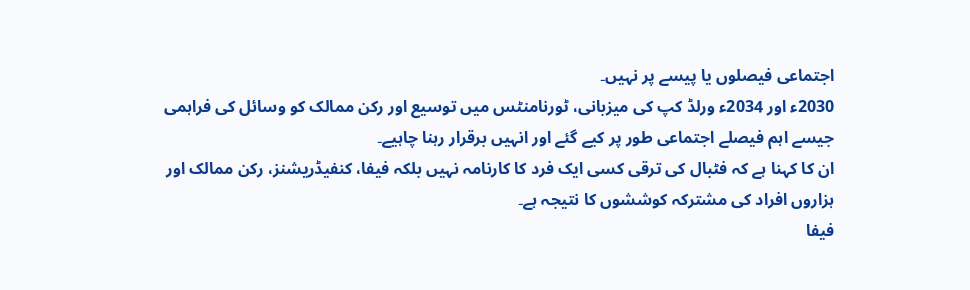اجتماعی فیصلوں یا پیسے پر نہیں۔
2030ء اور 2034ء ورلڈ کپ کی میزبانی، ٹورنامنٹس میں توسیع اور رکن ممالک کو وسائل کی فراہمی جیسے اہم فیصلے اجتماعی طور پر کیے گئے اور انہیں برقرار رہنا چاہیے۔
ان کا کہنا ہے کہ فٹبال کی ترقی کسی ایک فرد کا کارنامہ نہیں بلکہ فیفا، کنفیڈریشنز، رکن ممالک اور ہزاروں افراد کی مشترکہ کوششوں کا نتیجہ ہے۔
فیفا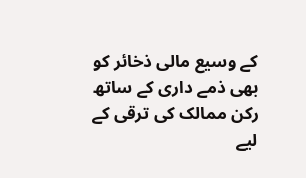کے وسیع مالی ذخائر کو بھی ذمے داری کے ساتھ رکن ممالک کی ترقی کے لیے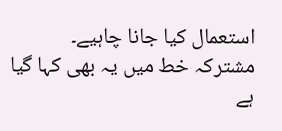استعمال کیا جانا چاہیے۔
مشترکہ خط میں یہ بھی کہا گیا ہے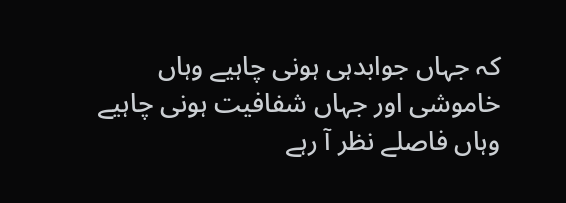کہ جہاں جوابدہی ہونی چاہیے وہاں خاموشی اور جہاں شفافیت ہونی چاہیے وہاں فاصلے نظر آ رہے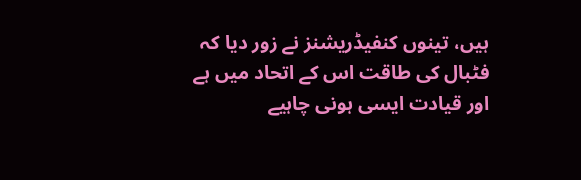ہیں، تینوں کنفیڈریشنز نے زور دیا کہ فٹبال کی طاقت اس کے اتحاد میں ہے اور قیادت ایسی ہونی چاہیے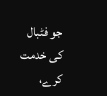جو فٹبال کی خدمت کرے،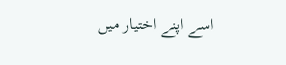اسے اپنے اختیار میں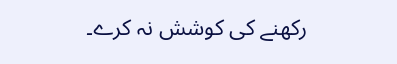رکھنے کی کوشش نہ کرے۔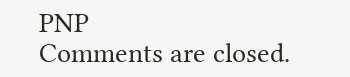PNP
Comments are closed.